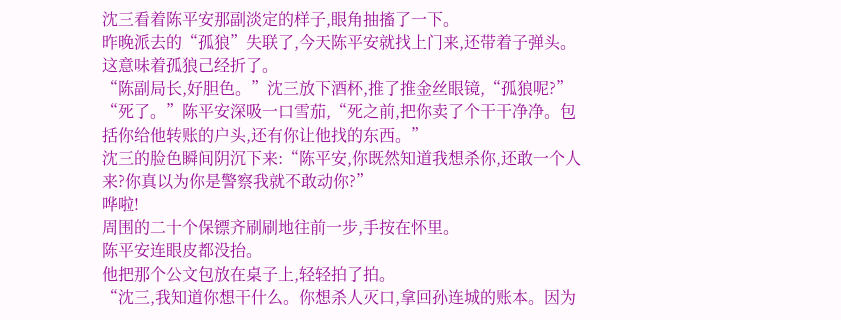沈三看着陈平安那副淡定的样子,眼角抽搐了一下。
昨晚派去的“孤狼”失联了,今天陈平安就找上门来,还带着子弹头。这意味着孤狼己经折了。
“陈副局长,好胆色。”沈三放下酒杯,推了推金丝眼镜,“孤狼呢?”
“死了。”陈平安深吸一口雪茄,“死之前,把你卖了个干干净净。包括你给他转账的户头,还有你让他找的东西。”
沈三的脸色瞬间阴沉下来:“陈平安,你既然知道我想杀你,还敢一个人来?你真以为你是警察我就不敢动你?”
哗啦!
周围的二十个保镖齐刷刷地往前一步,手按在怀里。
陈平安连眼皮都没抬。
他把那个公文包放在桌子上,轻轻拍了拍。
“沈三,我知道你想干什么。你想杀人灭口,拿回孙连城的账本。因为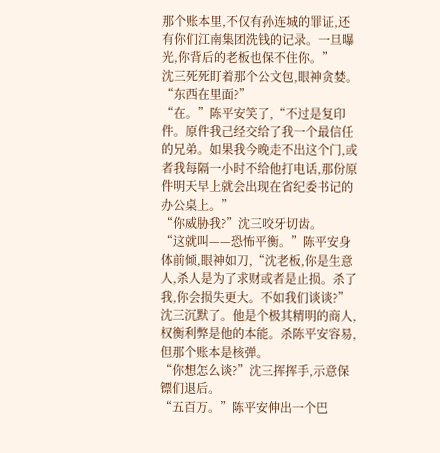那个账本里,不仅有孙连城的罪证,还有你们江南集团洗钱的记录。一旦曝光,你背后的老板也保不住你。”
沈三死死盯着那个公文包,眼神贪婪。
“东西在里面?”
“在。”陈平安笑了,“不过是复印件。原件我己经交给了我一个最信任的兄弟。如果我今晚走不出这个门,或者我每隔一小时不给他打电话,那份原件明天早上就会出现在省纪委书记的办公桌上。”
“你威胁我?”沈三咬牙切齿。
“这就叫——恐怖平衡。”陈平安身体前倾,眼神如刀,“沈老板,你是生意人,杀人是为了求财或者是止损。杀了我,你会损失更大。不如我们谈谈?”
沈三沉默了。他是个极其精明的商人,权衡利弊是他的本能。杀陈平安容易,但那个账本是核弹。
“你想怎么谈?”沈三挥挥手,示意保镖们退后。
“五百万。”陈平安伸出一个巴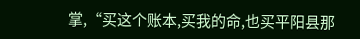掌,“买这个账本,买我的命,也买平阳县那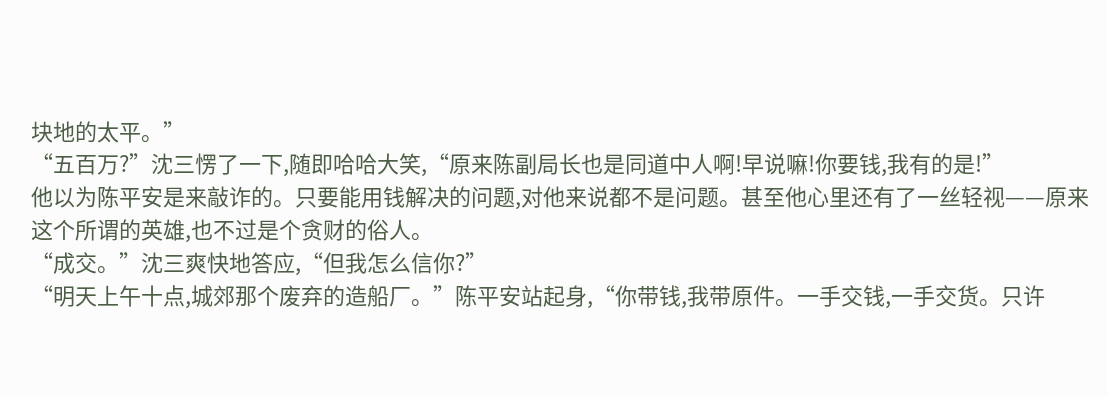块地的太平。”
“五百万?”沈三愣了一下,随即哈哈大笑,“原来陈副局长也是同道中人啊!早说嘛!你要钱,我有的是!”
他以为陈平安是来敲诈的。只要能用钱解决的问题,对他来说都不是问题。甚至他心里还有了一丝轻视——原来这个所谓的英雄,也不过是个贪财的俗人。
“成交。”沈三爽快地答应,“但我怎么信你?”
“明天上午十点,城郊那个废弃的造船厂。”陈平安站起身,“你带钱,我带原件。一手交钱,一手交货。只许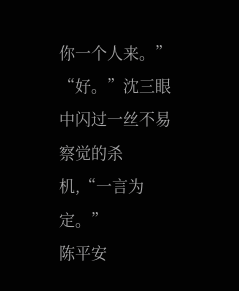你一个人来。”
“好。”沈三眼中闪过一丝不易察觉的杀机,“一言为定。”
陈平安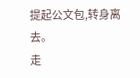提起公文包,转身离去。
走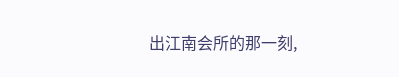出江南会所的那一刻,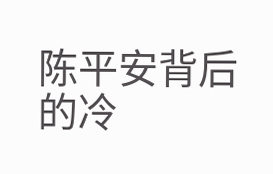陈平安背后的冷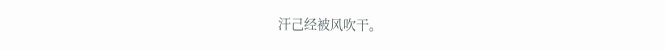汗己经被风吹干。